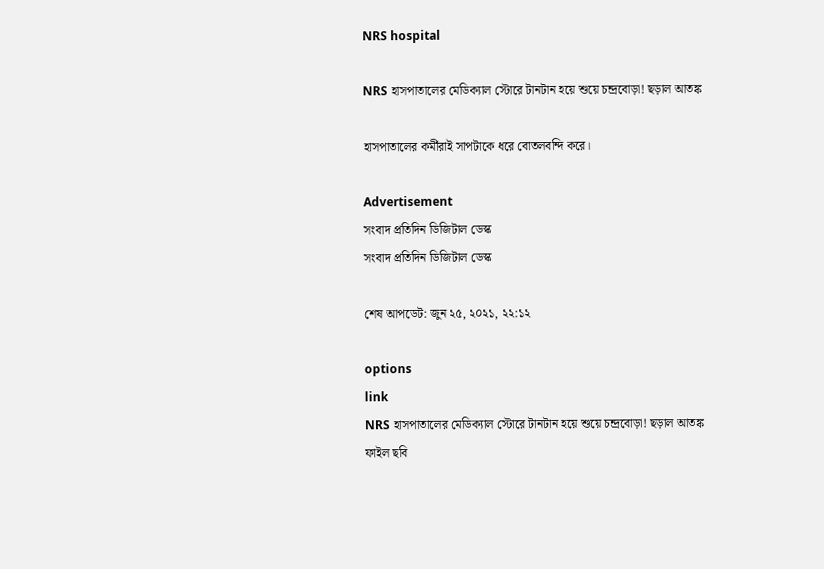NRS hospital

NRS হাসপাতালের মেডিক্যাল স্টোরে টানটান হয়ে শুয়ে চন্দ্রবোড়া! ছড়াল আতঙ্ক

হাসপাতালের কর্মীরাই সাপটাকে ধরে বোতলবন্দি করে।

Advertisement
সংবাদ প্রতিদিন ডিজিটাল ডেস্ক
সংবাদ প্রতিদিন ডিজিটাল ডেস্ক

শেষ আপডেট: জুন ২৫, ২০২১, ২২:১২

options
link
NRS হাসপাতালের মেডিক্যাল স্টোরে টানটান হয়ে শুয়ে চন্দ্রবোড়া! ছড়াল আতঙ্ক
ফাইল ছবি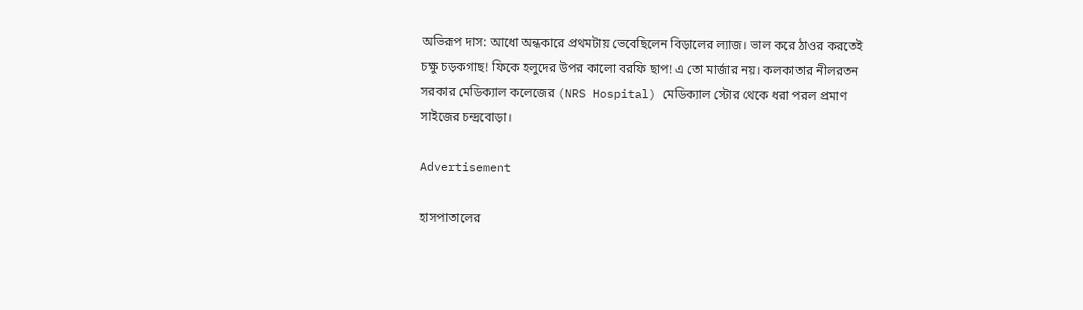অভিরূপ দাস: আধো অন্ধকারে প্রথমটায় ভেবেছিলেন বিড়ালের ল্যাজ। ভাল করে ঠাওর করতেই চক্ষু চড়কগাছ! ফিকে হলুদের উপর কালো বরফি ছাপ! এ তো মার্জার নয়। কলকাতার নীলরতন সরকার মেডিক্যাল কলেজের (NRS Hospital) মেডিক্যাল স্টোর থেকে ধরা পরল প্রমাণ সাইজের চন্দ্রবোড়া।

Advertisement

হাসপাতালের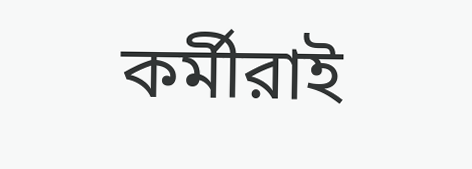কর্মীরাই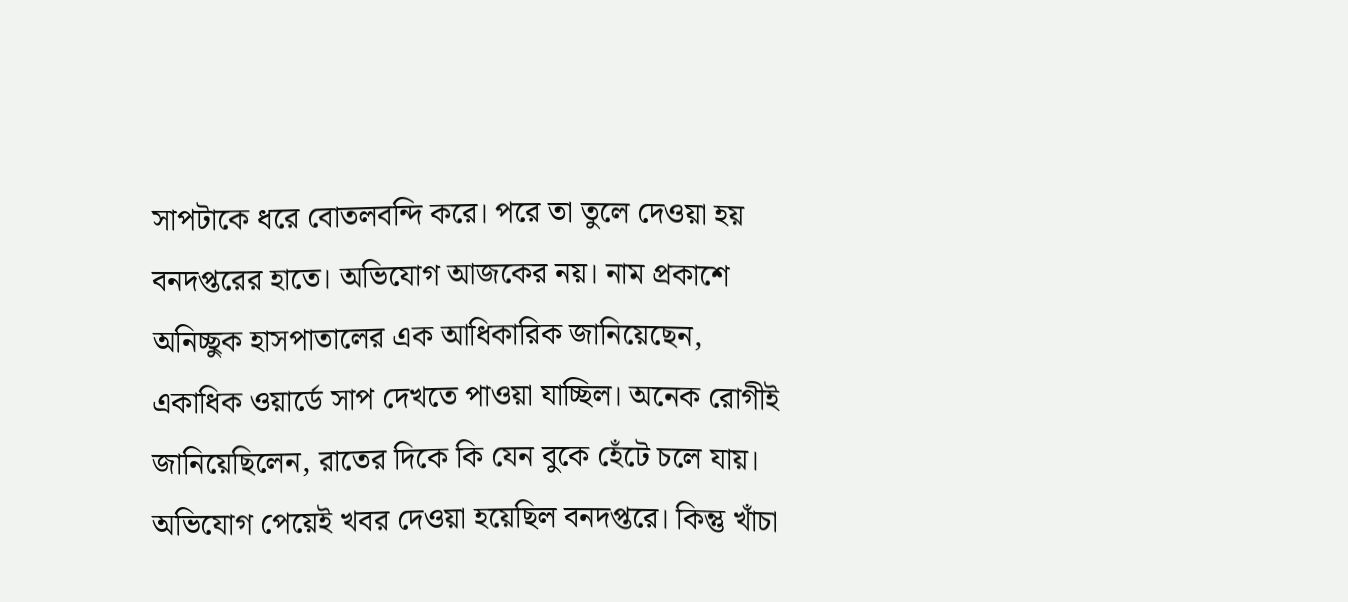সাপটাকে ধরে বোতলবন্দি করে। পরে তা তুলে দেওয়া হয় বনদপ্তরের হাতে। অভিযোগ আজকের নয়। নাম প্রকাশে অনিচ্ছুক হাসপাতালের এক আধিকারিক জানিয়েছেন, একাধিক ওয়ার্ডে সাপ দেখতে পাওয়া যাচ্ছিল। অনেক রোগীই জানিয়েছিলেন, রাতের দিকে কি যেন বুকে হেঁটে চলে যায়। অভিযোগ পেয়েই খবর দেওয়া হয়েছিল বনদপ্তরে। কিন্তু খাঁচা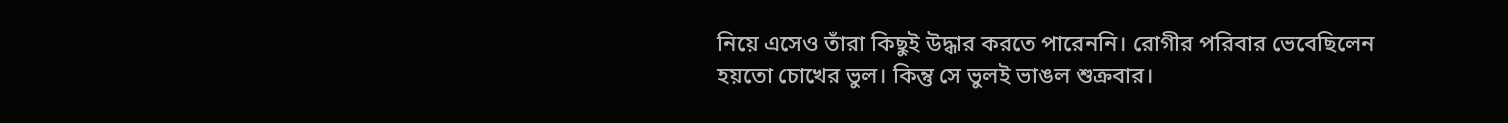নিয়ে এসেও তাঁরা কিছুই উদ্ধার করতে পারেননি। রোগীর পরিবার ভেবেছিলেন হয়তো চোখের ভুল। কিন্তু সে ভুলই ভাঙল শুক্রবার।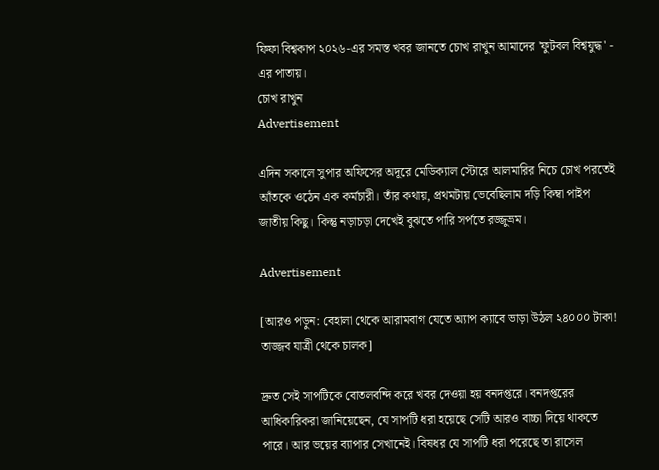ফিফা বিশ্বকাপ ২০২৬-এর সমস্ত খবর জানতে চোখ রাখুন আমাদের 'ফুটবল বিশ্বযুদ্ধ' - এর পাতায়।
চোখ রাখুন
Advertisement

এদিন সকালে সুপার অফিসের অদূরে মেডিক্যাল স্টোরে আলমারির নিচে চোখ পরতেই আঁতকে ওঠেন এক কর্মচারী। তাঁর কথায়, প্রথমটায় ভেবেছিলাম দড়ি কিম্বা পাইপ জাতীয় কিছু। কিন্তু নড়াচড়া দেখেই বুঝতে পারি সর্পতে রজ্জুভ্রম।

Advertisement

[আরও পড়ুন: বেহালা থেকে আরামবাগ যেতে অ্যাপ ক্যাবে ভাড়া উঠল ২৪০০০ টাকা! তাজ্জব যাত্রী থেকে চালক]

দ্রুত সেই সাপটিকে বোতলবন্দি করে খবর দেওয়া হয় বনদপ্তরে। বনদপ্তরের আধিকারিকরা জানিয়েছেন, যে সাপটি ধরা হয়েছে সেটি আরও বাচ্চা দিয়ে থাকতে পারে। আর ভয়ের ব্যাপার সেখানেই। বিষধর যে সাপটি ধরা পরেছে তা রাসেল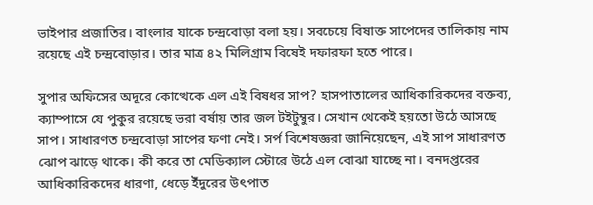ভাইপার প্রজাতির। বাংলার যাকে চন্দ্রবোড়া বলা হয়। সবচেয়ে বিষাক্ত সাপেদের তালিকায় নাম রয়েছে এই চন্দ্রবোড়ার। তার মাত্র ৪২ মিলিগ্রাম বিষেই দফারফা হতে পারে।

সুপার অফিসের অদূরে কোত্থেকে এল এই বিষধর সাপ? হাসপাতালের আধিকারিকদের বক্তব্য, ক্যাম্পাসে যে পুকুর রয়েছে ভরা বর্ষায় তার জল টইটুম্বুর। সেখান থেকেই হয়তো উঠে আসছে সাপ। সাধারণত চন্দ্রবোড়া সাপের ফণা নেই। সর্প বিশেষজ্ঞরা জানিয়েছেন, এই সাপ সাধারণত ঝোপ ঝাড়ে থাকে। কী করে তা মেডিক্যাল স্টোরে উঠে এল বোঝা যাচ্ছে না। বনদপ্তরের আধিকারিকদের ধারণা, ধেড়ে ইঁদুরের উৎপাত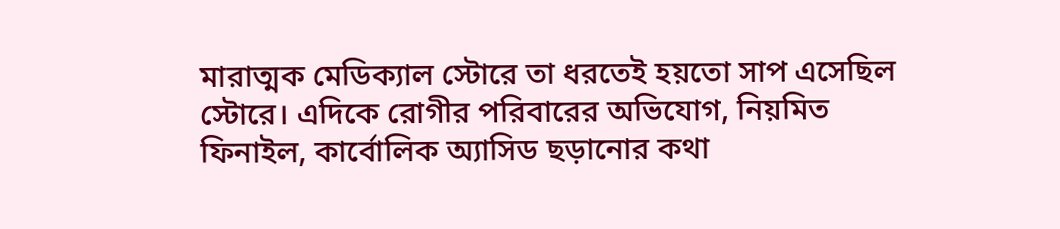মারাত্মক মেডিক্যাল স্টোরে তা ধরতেই হয়তো সাপ এসেছিল স্টোরে। এদিকে রোগীর পরিবারের অভিযোগ, নিয়মিত ফিনাইল, কার্বোলিক অ্যাসিড ছড়ানোর কথা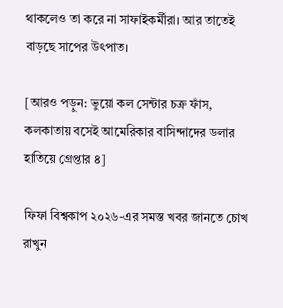থাকলেও তা করে না সাফাইকর্মীরা। আর তাতেই বাড়ছে সাপের উৎপাত।

[আরও পড়ুন: ভুয়ো কল সেন্টার চক্র ফাঁস, কলকাতায় বসেই আমেরিকার বাসিন্দাদের ডলার হাতিয়ে গ্রেপ্তার ৪]

ফিফা বিশ্বকাপ ২০২৬-এর সমস্ত খবর জানতে চোখ রাখুন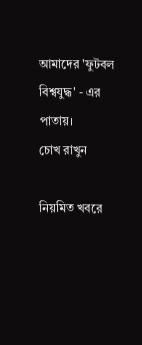আমাদের 'ফুটবল বিশ্বযুদ্ধ' - এর পাতায়।
চোখ রাখুন

নিয়মিত খবরে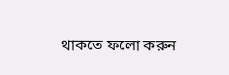থাকতে ফলো করুন